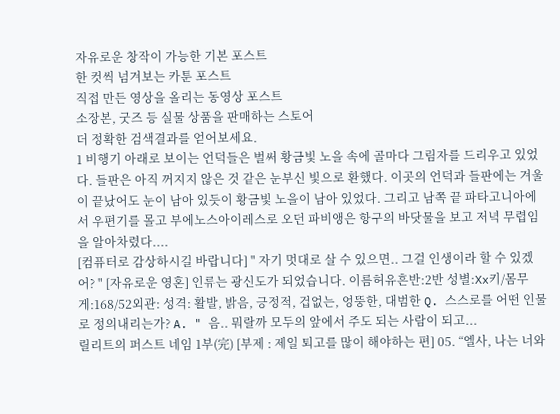자유로운 창작이 가능한 기본 포스트
한 컷씩 넘겨보는 카툰 포스트
직접 만든 영상을 올리는 동영상 포스트
소장본, 굿즈 등 실물 상품을 판매하는 스토어
더 정확한 검색결과를 얻어보세요.
1 비행기 아래로 보이는 언덕들은 벌써 황금빛 노을 속에 골마다 그림자를 드리우고 있었다. 들판은 아직 꺼지지 않은 것 같은 눈부신 빛으로 환했다. 이곳의 언덕과 들판에는 겨울이 끝났어도 눈이 남아 있듯이 황금빛 노을이 남아 있었다. 그리고 남쪽 끝 파타고니아에서 우편기를 몰고 부에노스아이레스로 오던 파비앵은 항구의 바닷물을 보고 저녁 무렵임을 알아차렸다....
[컴퓨터로 감상하시길 바랍니다] " 자기 멋대로 살 수 있으면.. 그걸 인생이라 할 수 있겠어? " [자유로운 영혼] 인류는 광신도가 되었습니다. 이름허유흔반:2반 성별:Xx키/몸무게:168/52외관: 성격: 활발, 밝음, 긍정적, 겁없는, 엉뚱한, 대범한 Q. 스스로를 어떤 인물로 정의내리는가? A. " 음.. 뭐랄까 모두의 앞에서 주도 되는 사람이 되고...
릴리트의 퍼스트 네임 1부(完) [부제 : 제일 퇴고를 많이 해야하는 편] 05. “엘사, 나는 너와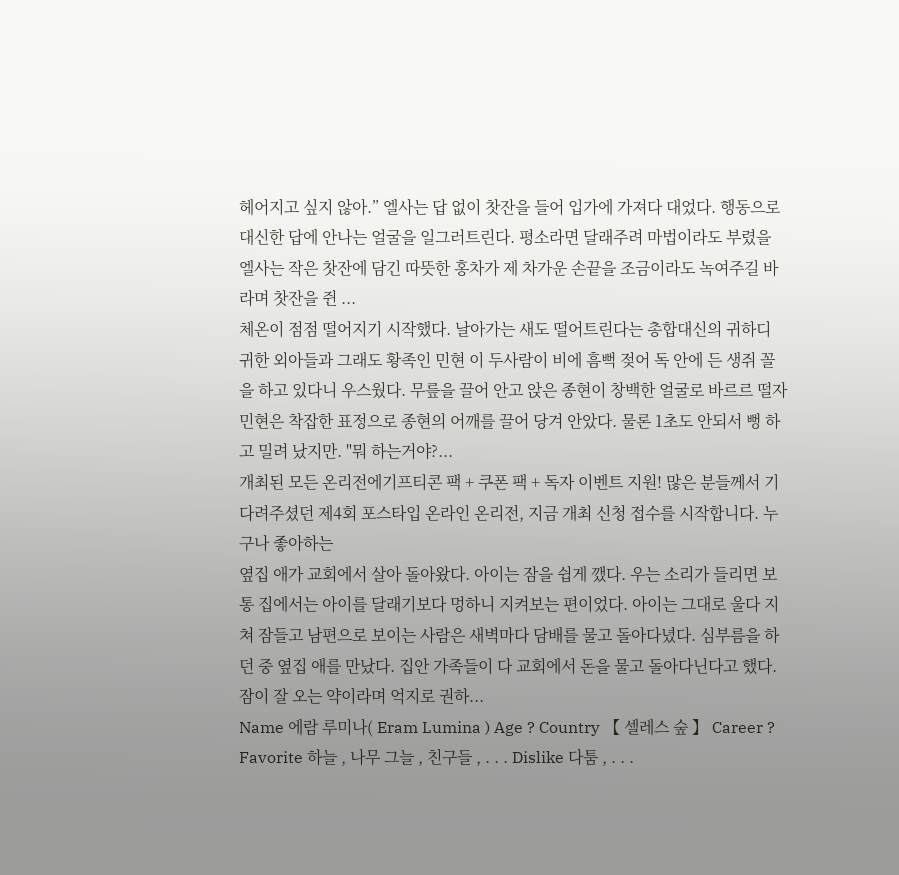헤어지고 싶지 않아.” 엘사는 답 없이 찻잔을 들어 입가에 가져다 대었다. 행동으로 대신한 답에 안나는 얼굴을 일그러트린다. 평소라면 달래주려 마법이라도 부렸을 엘사는 작은 찻잔에 담긴 따뜻한 홍차가 제 차가운 손끝을 조금이라도 녹여주길 바라며 찻잔을 쥔 ...
체온이 점점 떨어지기 시작했다. 날아가는 새도 떨어트린다는 총합대신의 귀하디 귀한 외아들과 그래도 황족인 민현 이 두사람이 비에 흠뻑 젖어 독 안에 든 생쥐 꼴을 하고 있다니 우스웠다. 무릎을 끌어 안고 앉은 종현이 창백한 얼굴로 바르르 떨자 민현은 착잡한 표정으로 종현의 어깨를 끌어 당겨 안았다. 물론 1초도 안되서 뻥 하고 밀려 났지만. "뭐 하는거야?...
개최된 모든 온리전에기프티콘 팩 + 쿠폰 팩 + 독자 이벤트 지원! 많은 분들께서 기다려주셨던 제4회 포스타입 온라인 온리전, 지금 개최 신청 접수를 시작합니다. 누구나 좋아하는
옆집 애가 교회에서 살아 돌아왔다. 아이는 잠을 쉽게 깼다. 우는 소리가 들리면 보통 집에서는 아이를 달래기보다 멍하니 지켜보는 편이었다. 아이는 그대로 울다 지쳐 잠들고 남편으로 보이는 사람은 새벽마다 담배를 물고 돌아다녔다. 심부름을 하던 중 옆집 애를 만났다. 집안 가족들이 다 교회에서 돈을 물고 돌아다닌다고 했다. 잠이 잘 오는 약이라며 억지로 권하...
Name 에람 루미나( Eram Lumina ) Age ? Country 【 셀레스 숲 】 Career ? Favorite 하늘 , 나무 그늘 , 친구들 , . . . Dislike 다툼 , . . .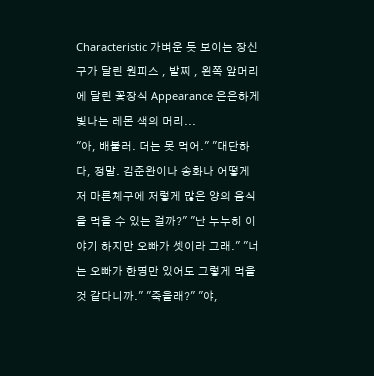Characteristic 가벼운 듯 보이는 장신구가 달린 원피스 , 발찌 , 왼쪽 앞머리에 달린 꽃장식 Appearance 은은하게 빛나는 레몬 색의 머리...
"아, 배불러. 더는 못 먹어." "대단하다, 정말. 김준완이나 송화나 어떻게 저 마른체구에 저렇게 많은 양의 음식을 먹을 수 있는 걸까?" "난 누누히 이야기 하지만 오빠가 셋이라 그래." "너는 오빠가 한명만 있어도 그렇게 먹을 것 같다니까." "죽을래?" "야,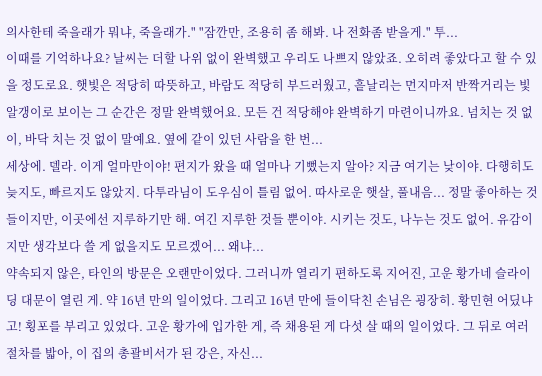의사한테 죽을래가 뭐냐, 죽을래가." "잠깐만, 조용히 좀 해봐. 나 전화좀 받을게." 투...
이때를 기억하나요? 날씨는 더할 나위 없이 완벽했고 우리도 나쁘지 않았죠. 오히려 좋았다고 할 수 있을 정도로요. 햇빛은 적당히 따뜻하고, 바람도 적당히 부드러웠고, 흩날리는 먼지마저 반짝거리는 빛알갱이로 보이는 그 순간은 정말 완벽했어요. 모든 건 적당해야 완벽하기 마련이니까요. 넘치는 것 없이, 바닥 치는 것 없이 말예요. 옆에 같이 있던 사람을 한 번...
세상에. 델라. 이게 얼마만이야! 편지가 왔을 때 얼마나 기뻤는지 알아? 지금 여기는 낮이야. 다행히도 늦지도, 빠르지도 않았지. 다투라님이 도우심이 틀림 없어. 따사로운 햇살, 풀내음... 정말 좋아하는 것들이지만, 이곳에선 지루하기만 해. 여긴 지루한 것들 뿐이야. 시키는 것도, 나누는 것도 없어. 유감이지만 생각보다 쓸 게 없을지도 모르겠어... 왜냐...
약속되지 않은, 타인의 방문은 오랜만이었다. 그러니까 열리기 편하도록 지어진, 고운 황가네 슬라이딩 대문이 열린 게. 약 16년 만의 일이었다. 그리고 16년 만에 들이닥친 손님은 굉장히. 황민현 어딨냐고! 횡포를 부리고 있었다. 고운 황가에 입가한 게, 즉 채용된 게 다섯 살 때의 일이었다. 그 뒤로 여러 절차를 밟아, 이 집의 총괄비서가 된 강은, 자신...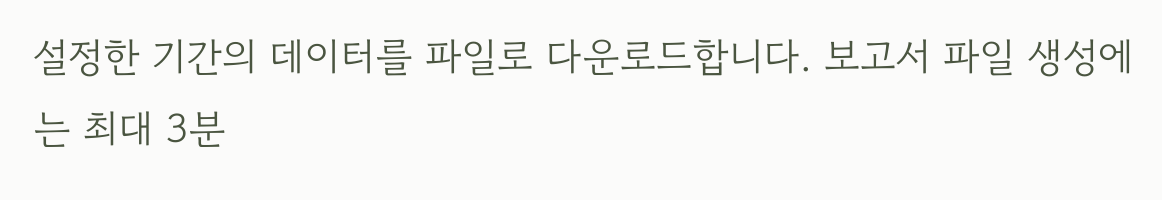설정한 기간의 데이터를 파일로 다운로드합니다. 보고서 파일 생성에는 최대 3분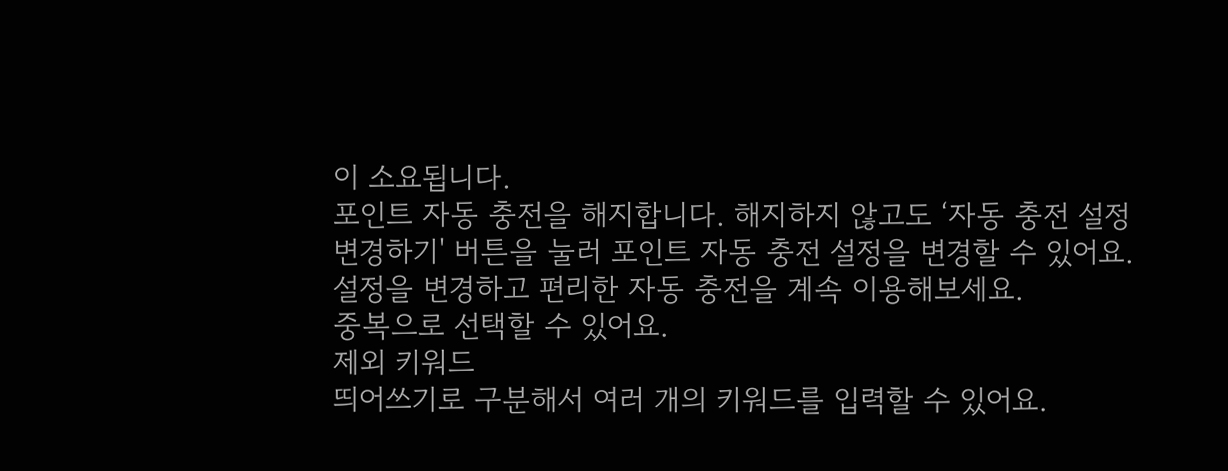이 소요됩니다.
포인트 자동 충전을 해지합니다. 해지하지 않고도 ‘자동 충전 설정 변경하기' 버튼을 눌러 포인트 자동 충전 설정을 변경할 수 있어요. 설정을 변경하고 편리한 자동 충전을 계속 이용해보세요.
중복으로 선택할 수 있어요.
제외 키워드
띄어쓰기로 구분해서 여러 개의 키워드를 입력할 수 있어요.